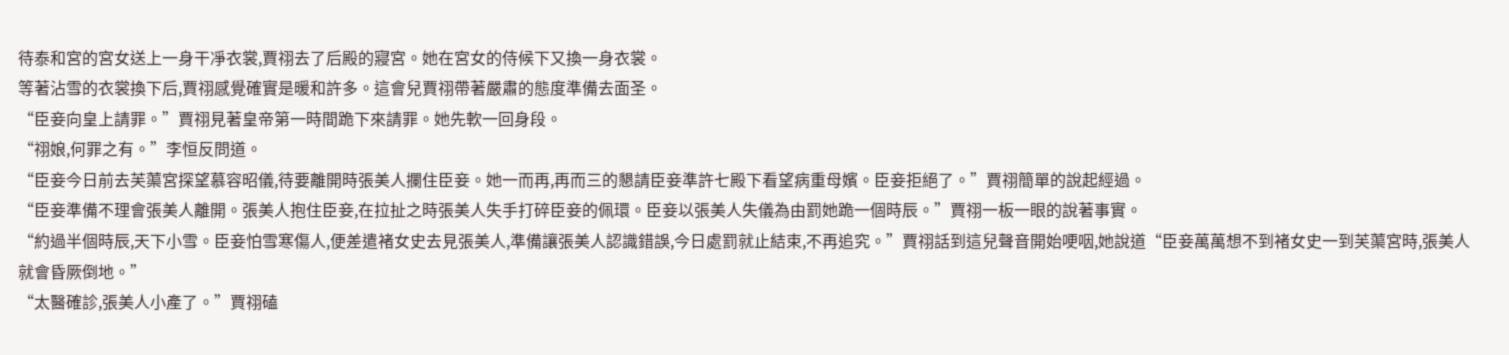待泰和宮的宮女送上一身干凈衣裳,賈祤去了后殿的寢宮。她在宮女的侍候下又換一身衣裳。
等著沾雪的衣裳換下后,賈祤感覺確實是暖和許多。這會兒賈祤帶著嚴肅的態度準備去面圣。
“臣妾向皇上請罪。”賈祤見著皇帝第一時間跪下來請罪。她先軟一回身段。
“祤娘,何罪之有。”李恒反問道。
“臣妾今日前去芙蕖宮探望慕容昭儀,待要離開時張美人攔住臣妾。她一而再,再而三的懇請臣妾準許七殿下看望病重母嬪。臣妾拒絕了。”賈祤簡單的說起經過。
“臣妾準備不理會張美人離開。張美人抱住臣妾,在拉扯之時張美人失手打碎臣妾的佩環。臣妾以張美人失儀為由罰她跪一個時辰。”賈祤一板一眼的說著事實。
“約過半個時辰,天下小雪。臣妾怕雪寒傷人,便差遣褚女史去見張美人,準備讓張美人認識錯誤,今日處罰就止結束,不再追究。”賈祤話到這兒聲音開始哽咽,她說道“臣妾萬萬想不到褚女史一到芙蕖宮時,張美人就會昏厥倒地。”
“太醫確診,張美人小產了。”賈祤磕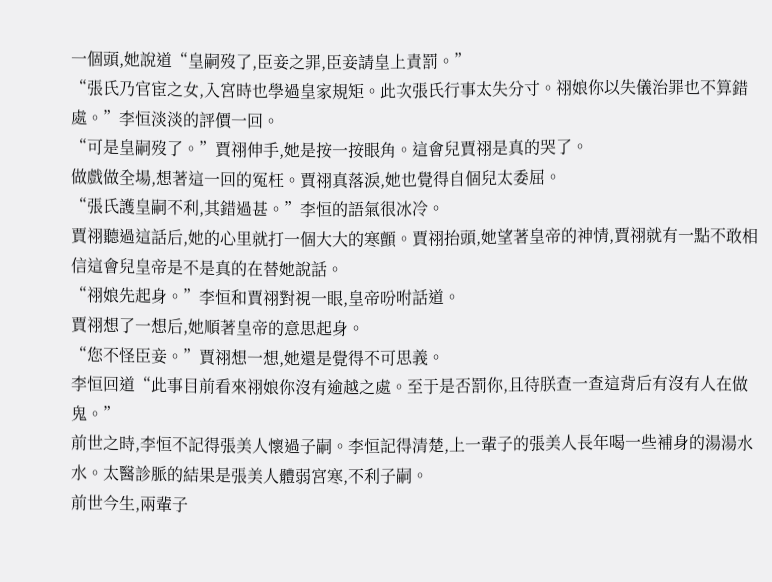一個頭,她說道“皇嗣歿了,臣妾之罪,臣妾請皇上責罰。”
“張氏乃官宦之女,入宮時也學過皇家規矩。此次張氏行事太失分寸。祤娘你以失儀治罪也不算錯處。”李恒淡淡的評價一回。
“可是皇嗣歿了。”賈祤伸手,她是按一按眼角。這會兒賈祤是真的哭了。
做戲做全場,想著這一回的冤枉。賈祤真落淚,她也覺得自個兒太委屈。
“張氏護皇嗣不利,其錯過甚。”李恒的語氣很冰冷。
賈祤聽過這話后,她的心里就打一個大大的寒顫。賈祤抬頭,她望著皇帝的神情,賈祤就有一點不敢相信這會兒皇帝是不是真的在替她說話。
“祤娘先起身。”李恒和賈祤對視一眼,皇帝吩咐話道。
賈祤想了一想后,她順著皇帝的意思起身。
“您不怪臣妾。”賈祤想一想,她還是覺得不可思義。
李恒回道“此事目前看來祤娘你沒有逾越之處。至于是否罰你,且待朕查一查這背后有沒有人在做鬼。”
前世之時,李恒不記得張美人懷過子嗣。李恒記得清楚,上一輩子的張美人長年喝一些補身的湯湯水水。太醫診脈的結果是張美人體弱宮寒,不利子嗣。
前世今生,兩輩子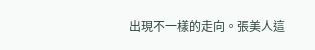出現不一樣的走向。張美人這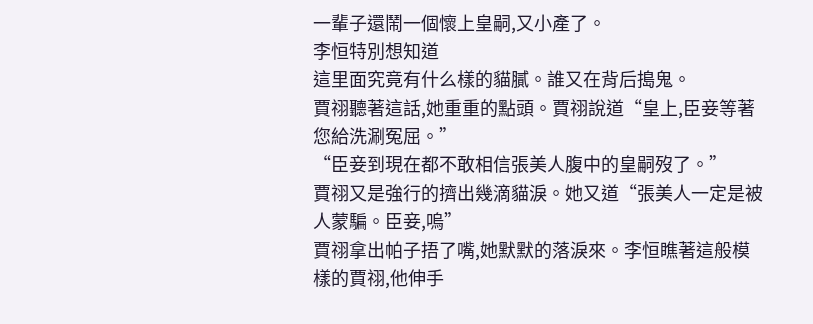一輩子還鬧一個懷上皇嗣,又小產了。
李恒特別想知道
這里面究竟有什么樣的貓膩。誰又在背后搗鬼。
賈祤聽著這話,她重重的點頭。賈祤說道“皇上,臣妾等著您給洗涮冤屈。”
“臣妾到現在都不敢相信張美人腹中的皇嗣歿了。”
賈祤又是強行的擠出幾滴貓淚。她又道“張美人一定是被人蒙騙。臣妾,嗚”
賈祤拿出帕子捂了嘴,她默默的落淚來。李恒瞧著這般模樣的賈祤,他伸手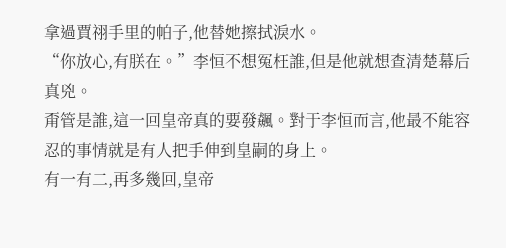拿過賈祤手里的帕子,他替她擦拭淚水。
“你放心,有朕在。”李恒不想冤枉誰,但是他就想查清楚幕后真兇。
甭管是誰,這一回皇帝真的要發飆。對于李恒而言,他最不能容忍的事情就是有人把手伸到皇嗣的身上。
有一有二,再多幾回,皇帝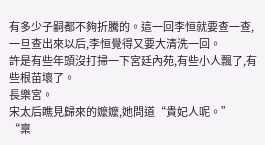有多少子嗣都不夠折騰的。這一回李恒就要查一查,一旦查出來以后,李恒覺得又要大清洗一回。
許是有些年頭沒打掃一下宮廷內苑,有些小人飄了,有些根苗壞了。
長樂宮。
宋太后瞧見歸來的嬤嬤,她問道“貴妃人呢。”
“稟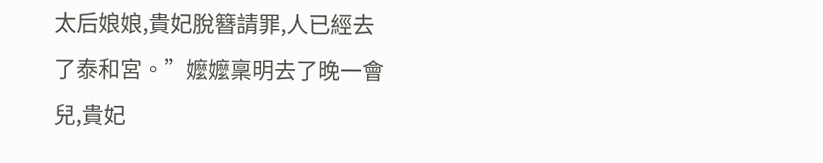太后娘娘,貴妃脫簪請罪,人已經去了泰和宮。”嬤嬤稟明去了晚一會兒,貴妃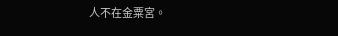人不在金粟宮。